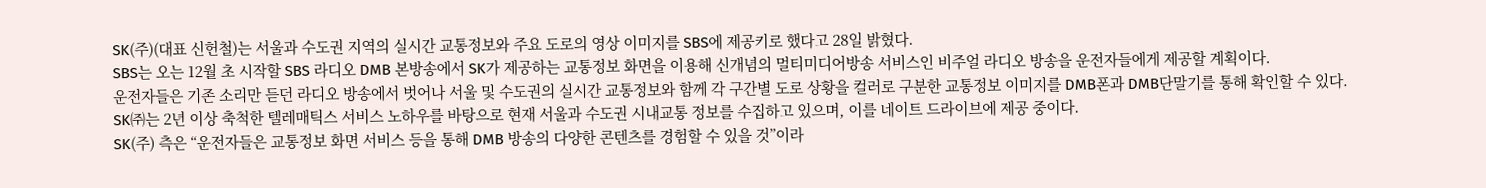SK(주)(대표 신헌철)는 서울과 수도권 지역의 실시간 교통정보와 주요 도로의 영상 이미지를 SBS에 제공키로 했다고 28일 밝혔다.
SBS는 오는 12월 초 시작할 SBS 라디오 DMB 본방송에서 SK가 제공하는 교통정보 화면을 이용해 신개념의 멀티미디어방송 서비스인 비주얼 라디오 방송을 운전자들에게 제공할 계획이다.
운전자들은 기존 소리만 듣던 라디오 방송에서 벗어나 서울 및 수도권의 실시간 교통정보와 함께 각 구간별 도로 상황을 컬러로 구분한 교통정보 이미지를 DMB폰과 DMB단말기를 통해 확인할 수 있다.
SK㈜는 2년 이상 축척한 텔레매틱스 서비스 노하우를 바탕으로 현재 서울과 수도권 시내교통 정보를 수집하고 있으며, 이를 네이트 드라이브에 제공 중이다.
SK(주) 측은 “운전자들은 교통정보 화면 서비스 등을 통해 DMB 방송의 다양한 콘텐츠를 경험할 수 있을 것”이라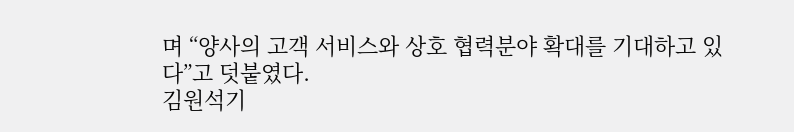며 “양사의 고객 서비스와 상호 협력분야 확대를 기대하고 있다”고 덧붙였다.
김원석기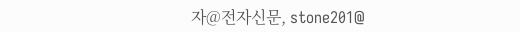자@전자신문, stone201@